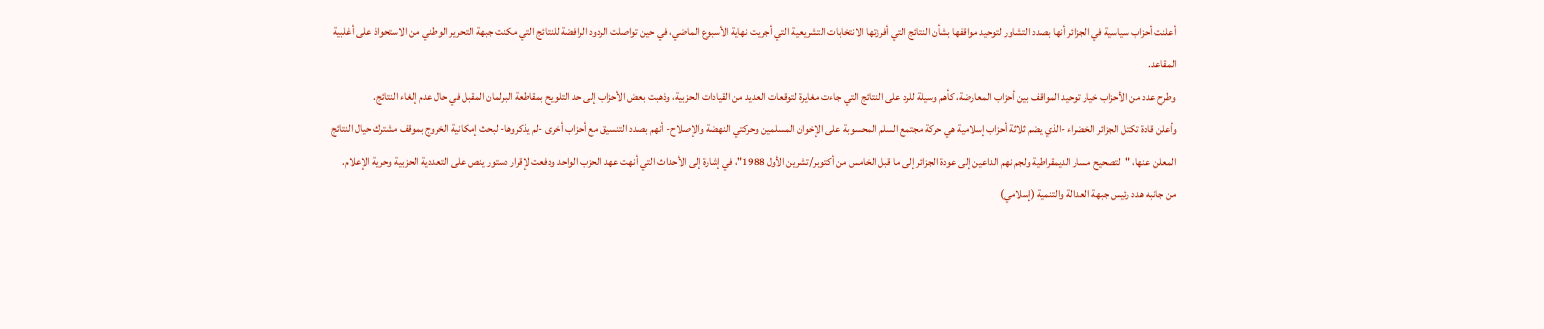أعلنت أحزاب سياسية في الجزائر أنها بصدد التشاور لتوحيد مواقفها بشأن النتائج التي أفرزتها الانتخابات التشريعية التي أجريت نهاية الأسبوع الماضي، في حين تواصلت الردود الرافضة للنتائج التي مكنت جبهة التحرير الوطني من الاستحواذ على أغلبية المقاعد.
وطرح عدد من الأحزاب خيار توحيد المواقف بين أحزاب المعارضة، كأهم وسيلة للرد على النتائج التي جاءت مغايرة لتوقعات العديد من القيادات الحزبية، وذهبت بعض الأحزاب إلى حد التلويح بمقاطعة البرلمان المقبل في حال عدم إلغاء النتائج.
وأعلن قادة تكتل الجزائر الخضراء -الذي يضم ثلاثة أحزاب إسلامية هي حركة مجتمع السلم المحسوبة على الإخوان المسلمين وحركتي النهضة والإصلاح- أنهم بصدد التنسيق مع أحزاب أخرى -لم يذكروها- لبحث إمكانية الخروج بموقف مشترك حيال النتائج المعلن عنها، "لتصحيح مسار الديمقراطية ولجم نهم الداعين إلى عودة الجزائر إلى ما قبل الخامس من أكتوبر/تشرين الأول 1988"، في إشارة إلى الأحداث التي أنهت عهد الحزب الواحد ودفعت لإقرار دستور ينص على التعددية الحزبية وحرية الإعلام.
من جانبه هدد رئيس جبهة العدالة والتنمية (إسلامي)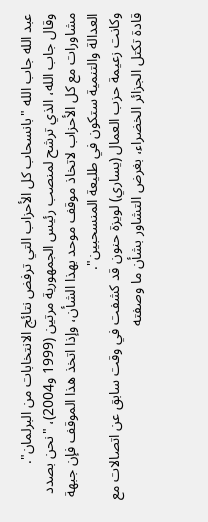عبد الله جاب الله "بانسحاب كل الأحزاب التي ترفض نتائج الانتخابات من البرلمان".
وقال جاب الله، الذي ترشح لمنصب رئيس الجمهورية مرتين (1999 و2004)، "نحن بصدد مشاورات مع كل الأحزاب لاتخاذ موقف موحد بهذا الشأن، وإذا اتخذ هذا الموقف فإن جبهة العدالة والتنمية ستكون في طليعة المنسحبين".
وكانت زعيمة حزب العمال (يساري) لويزة حنون قد كشفت في وقت سابق عن اتصالات مع قادة تكتل الجزائر الخضراء، بغرض التشاور بشأن ما وصفته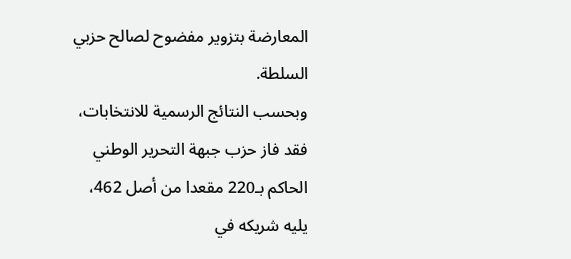المعارضة بتزوير مفضوح لصالح حزبي السلطة.
وبحسب النتائج الرسمية للانتخابات، فقد فاز حزب جبهة التحرير الوطني الحاكم بـ220 مقعدا من أصل 462، يليه شريكه في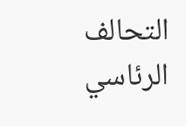التحالف الرئاسي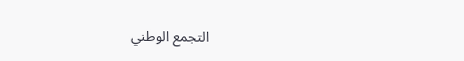التجمع الوطني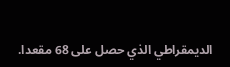الديمقراطي الذي حصل على 68 مقعدا.